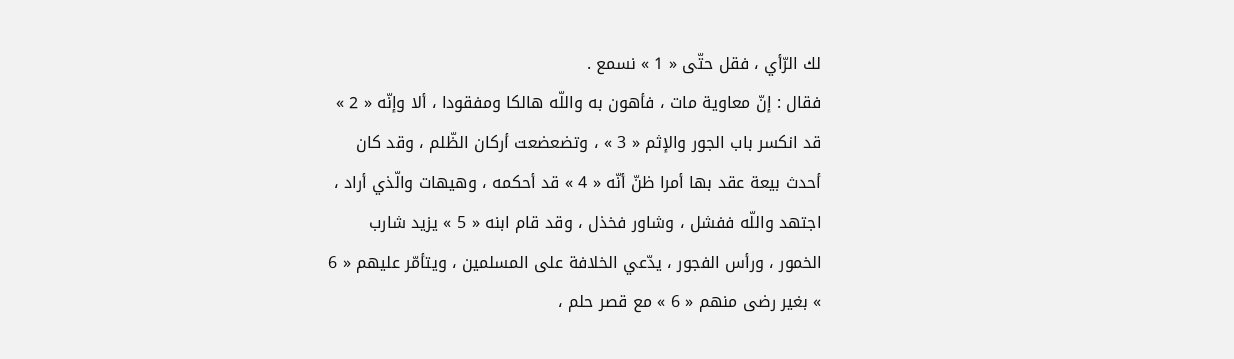لك الرّأي ، فقل حتّى « 1 » نسمع .
فقال : إنّ معاوية مات ، فأهون به واللّه هالكا ومفقودا ، ألا وإنّه « 2 » قد انكسر باب الجور والإثم « 3 » ، وتضعضعت أركان الظّلم ، وقد كان أحدث بيعة عقد بها أمرا ظنّ أنّه « 4 » قد أحكمه ، وهيهات والّذي أراد ، اجتهد واللّه ففشل ، وشاور فخذل ، وقد قام ابنه « 5 » يزيد شارب الخمور ، ورأس الفجور ، يدّعي الخلافة على المسلمين ، ويتأمّر عليهم « 6 » بغير رضى منهم « 6 » مع قصر حلم ،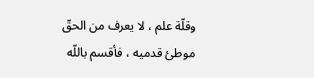وقلّة علم ، لا يعرف من الحقّ موطئ قدميه ، فأقسم باللّه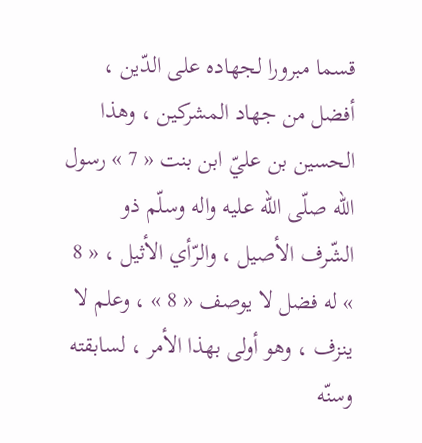قسما مبرورا لجهاده على الدّين ، أفضل من جهاد المشركين ، وهذا الحسين بن عليّ ابن بنت « 7 » رسول اللّه صلّى اللّه عليه واله وسلّم ذو الشّرف الأصيل ، والرّأي الأثيل ، « 8 » له فضل لا يوصف « 8 » ، وعلم لا ينزف ، وهو أولى بهذا الأمر ، لسابقته وسنّه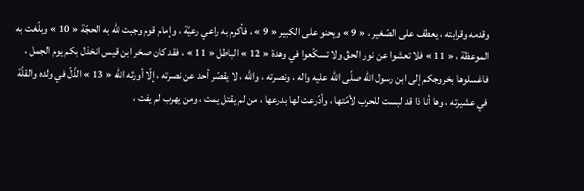وقدمه وقرابته ، يعطف على الصّغير ، « 9 » ويحنو على الكبير « 9 » ، فأكرم به راعي رعيّة ، وإمام قوم وجبت للّه به الحجّة « 10 » وبلّغت به الموعظة ، « 11 » فلا تعشوا عن نور الحقّ ولا تسكّعوا في وهدة « 12 » الباطل « 11 » ، فقد كان صخر ابن قيس انخذل بكم يوم الجمل ، فاغسلوها بخروجكم إلى ابن رسول اللّه صلّى اللّه عليه واله ، ونصرته ، واللّه ، لا يقصّر أحد عن نصرته ، إلّا أورثه اللّه « 13 » الذّلّ في ولده والقلّة في عشيرته ، وها أنا ذا قد لبست للحرب لأمّتها ، وأدّرعت لها بدرعها ، من لم يقتل يمت ، ومن يهرب لم يفت ،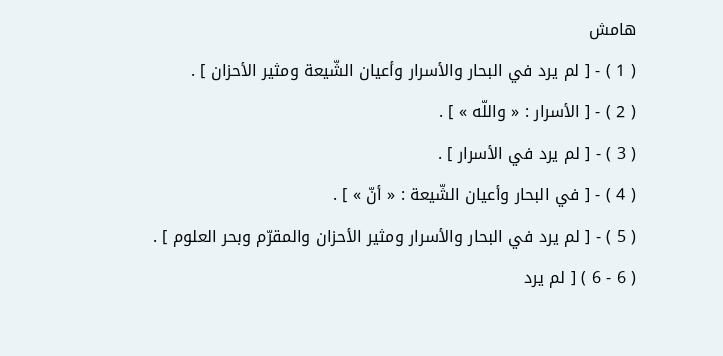هامش
( 1 ) - [ لم يرد في البحار والأسرار وأعيان الشّيعة ومثير الأحزان ] .
( 2 ) - [ الأسرار : « واللّه » ] .
( 3 ) - [ لم يرد في الأسرار ] .
( 4 ) - [ في البحار وأعيان الشّيعة : « أنّ » ] .
( 5 ) - [ لم يرد في البحار والأسرار ومثير الأحزان والمقرّم وبحر العلوم ] .
( 6 - 6 ) [ لم يرد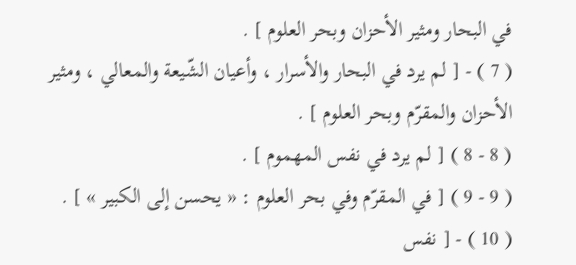في البحار ومثير الأحزان وبحر العلوم ] .
( 7 ) - [ لم يرد في البحار والأسرار ، وأعيان الشّيعة والمعالي ، ومثير الأحزان والمقرّم وبحر العلوم ] .
( 8 - 8 ) [ لم يرد في نفس المهموم ] .
( 9 - 9 ) [ في المقرّم وفي بحر العلوم : « يحسن إلى الكبير » ] .
( 10 ) - [ نفس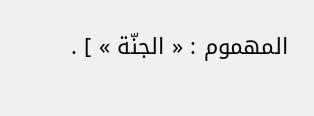المهموم : « الجنّة » ] .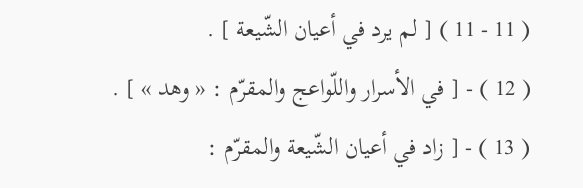( 11 - 11 ) [ لم يرد في أعيان الشّيعة ] .
( 12 ) - [ في الأسرار واللّواعج والمقرّم : « وهد » ] .
( 13 ) - [ زاد في أعيان الشّيعة والمقرّم :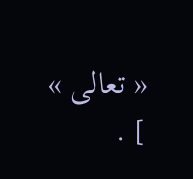« تعالى » ] .